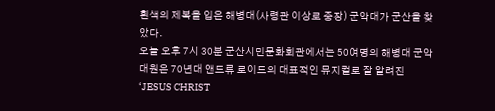흰색의 제복을 입은 해병대(사령관 이상로 중장) 군악대가 군산을 찾았다.
오늘 오후 7시 30분 군산시민문화회관에서는 50여명의 해병대 군악대원은 70년대 앤드류 로이드의 대표적인 뮤지컬로 잘 알려진 ‘JESUS CHRIST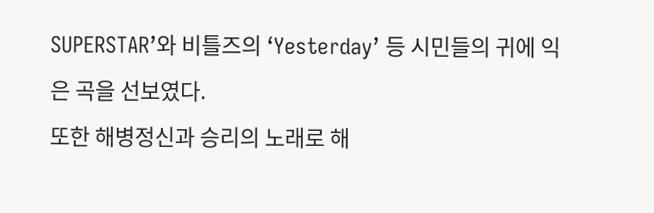SUPERSTAR’와 비틀즈의 ‘Yesterday’ 등 시민들의 귀에 익은 곡을 선보였다.
또한 해병정신과 승리의 노래로 해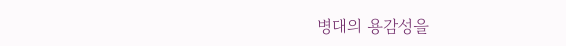병대의 용감성을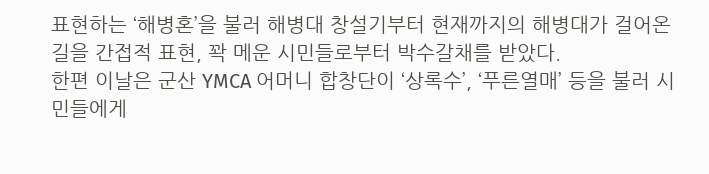표현하는 ‘해병혼’을 불러 해병대 창설기부터 현재까지의 해병대가 걸어온 길을 간접적 표현, 꽉 메운 시민들로부터 박수갈채를 받았다.
한편 이날은 군산 YMCA 어머니 합창단이 ‘상록수’, ‘푸른열매’ 등을 불러 시민들에게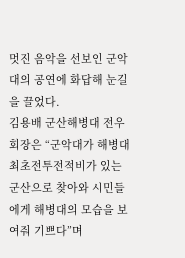멋진 음악을 선보인 군악대의 공연에 화답해 눈길을 끌었다.
김용배 군산해병대 전우회장은 “군악대가 해병대 최초전투전적비가 있는 군산으로 찾아와 시민들에게 해병대의 모습을 보여줘 기쁘다”며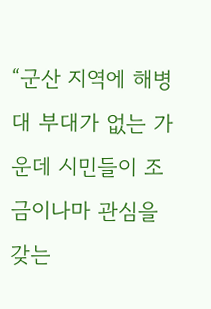“군산 지역에 해병대 부대가 없는 가운데 시민들이 조금이나마 관심을 갖는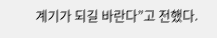계기가 되길 바란다”고 전했다.